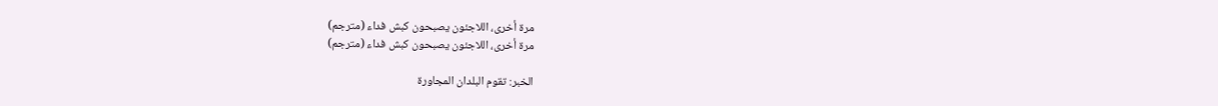مرة أخرى، اللاجئون يصبحون كبش فداء (مترجم)
مرة أخرى، اللاجئون يصبحون كبش فداء (مترجم)

الخبر: تقوم البلدان المجاورة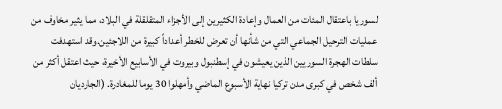لسوريا باعتقال المئات من العمال وإعادة الكثيرين إلى الأجزاء المتقلقلة في البلاد، مما يثير مخاوف من عمليات الترحيل الجماعي التي من شأنها أن تعرض للخطر أعداداً كبيرة من اللاجئين.وقد استهدفت سلطات الهجرة السوريين الذين يعيشون في إسطنبول وبيروت في الأسابيع الأخيرة، حيث اعتقل أكثر من ألف شخص في كبرى مدن تركيا نهاية الأسبوع الماضي وأمهلوا 30 يوما للمغادرة. (الجارديان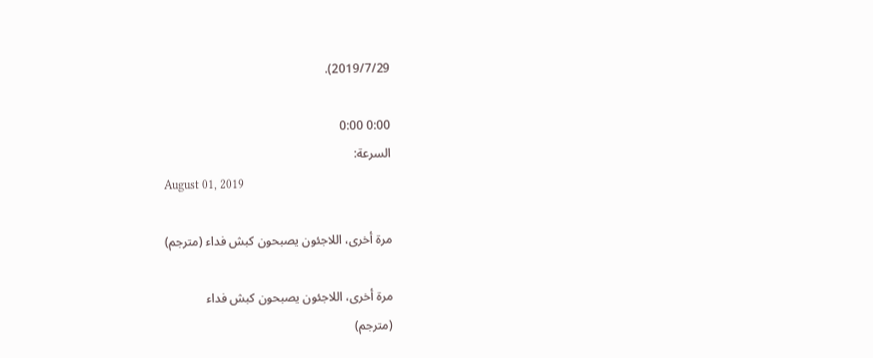2019/7/29).

0:00 0:00
السرعة:
August 01, 2019

مرة أخرى، اللاجئون يصبحون كبش فداء (مترجم)

مرة أخرى، اللاجئون يصبحون كبش فداء
(مترجم)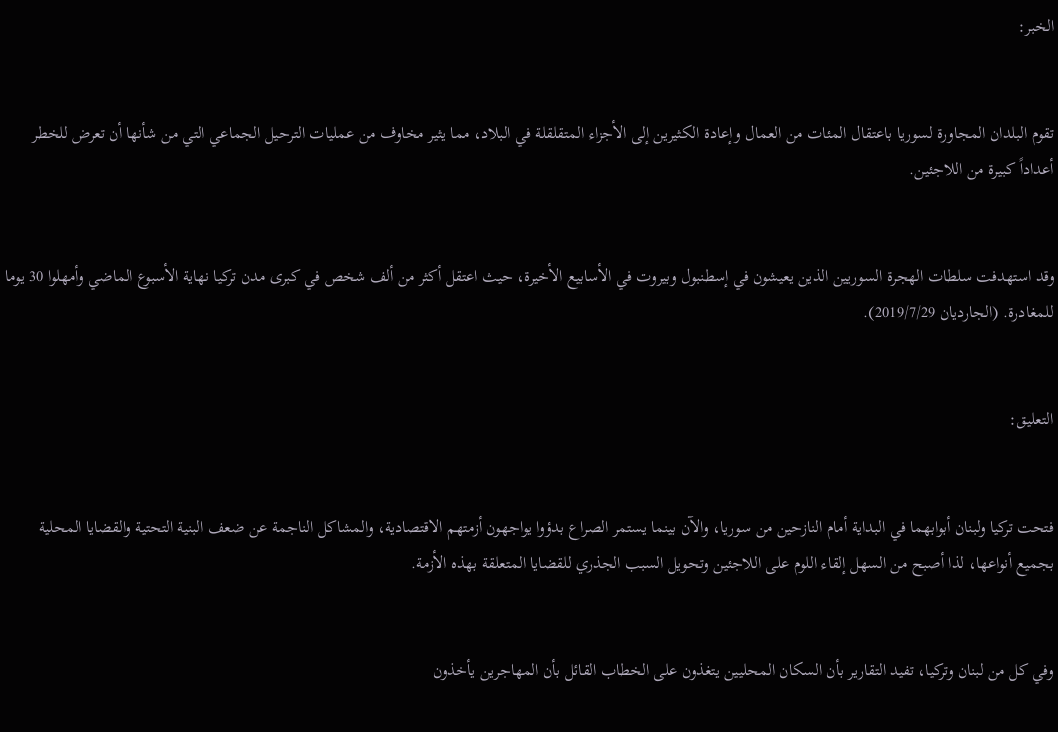الخبر:


تقوم البلدان المجاورة لسوريا باعتقال المئات من العمال وإعادة الكثيرين إلى الأجزاء المتقلقلة في البلاد، مما يثير مخاوف من عمليات الترحيل الجماعي التي من شأنها أن تعرض للخطر أعداداً كبيرة من اللاجئين.


وقد استهدفت سلطات الهجرة السوريين الذين يعيشون في إسطنبول وبيروت في الأسابيع الأخيرة، حيث اعتقل أكثر من ألف شخص في كبرى مدن تركيا نهاية الأسبوع الماضي وأمهلوا 30 يوما للمغادرة. (الجارديان 2019/7/29).


التعليق:


فتحت تركيا ولبنان أبوابهما في البداية أمام النازحين من سوريا، والآن بينما يستمر الصراع بدؤوا يواجهون أزمتهم الاقتصادية، والمشاكل الناجمة عن ضعف البنية التحتية والقضايا المحلية بجميع أنواعها، لذا أصبح من السهل إلقاء اللوم على اللاجئين وتحويل السبب الجذري للقضايا المتعلقة بهذه الأزمة.


وفي كل من لبنان وتركيا، تفيد التقارير بأن السكان المحليين يتغذون على الخطاب القائل بأن المهاجرين يأخذون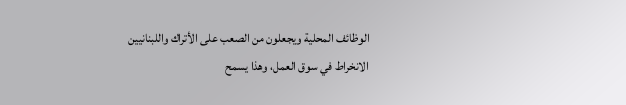الوظائف المحلية ويجعلون من الصعب على الأتراك واللبنانيين الانخراط في سوق العمل، وهذا يسمح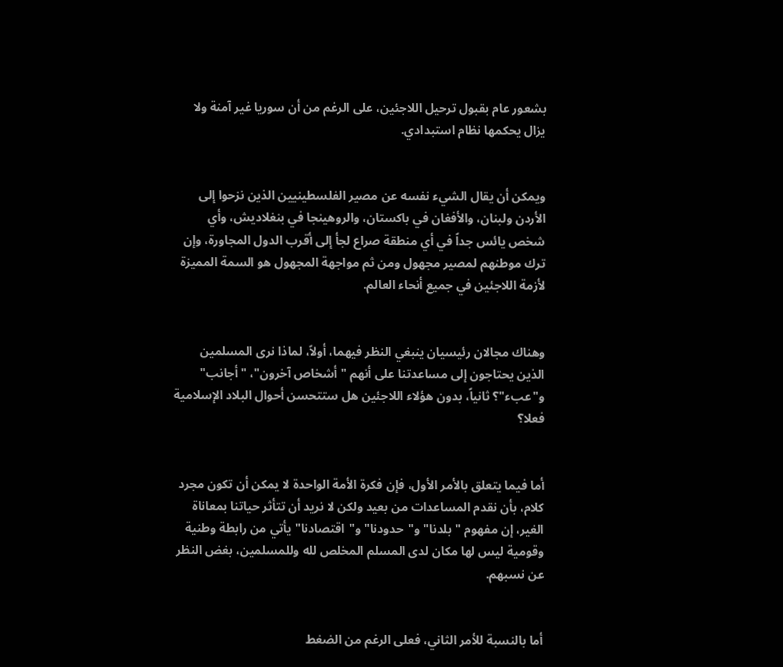بشعور عام بقبول ترحيل اللاجئين، على الرغم من أن سوريا غير آمنة ولا يزال يحكمها نظام استبدادي.


ويمكن أن يقال الشيء نفسه عن مصير الفلسطينيين الذين نزحوا إلى الأردن ولبنان، والأفغان في باكستان، والروهينجا في بنغلاديش، وأي شخص يائس جداً في أي منطقة صراع لجأ إلى أقرب الدول المجاورة، وإن ترك موطنهم لمصير مجهول ومن ثم مواجهة المجهول هو السمة المميزة لأزمة اللاجئين في جميع أنحاء العالم.


وهناك مجالان رئيسيان ينبغي النظر فيهما، أولاً، لماذا نرى المسلمين الذين يحتاجون إلى مساعدتنا على أنهم "أشخاص آخرون"، "أجانب" و"عبء"؟ ثانياً، بدون هؤلاء اللاجئين هل ستتحسن أحوال البلاد الإسلامية فعلا؟


أما فيما يتعلق بالأمر الأول، فإن فكرة الأمة الواحدة لا يمكن أن تكون مجرد كلام، بأن نقدم المساعدات من بعيد ولكن لا نريد أن تتأثر حياتنا بمعاناة الغير، إن مفهوم "بلدنا" و"حدودنا" و"اقتصادنا" يأتي من رابطة وطنية وقومية ليس لها مكان لدى المسلم المخلص لله وللمسلمين، بغض النظر عن نسبهم.


أما بالنسبة للأمر الثاني، فعلى الرغم من الضغط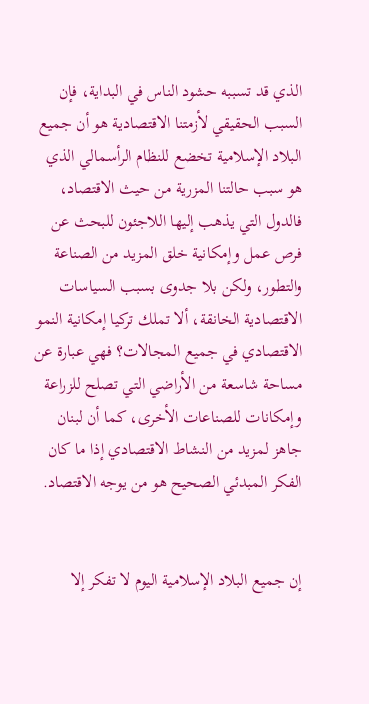الذي قد تسببه حشود الناس في البداية، فإن السبب الحقيقي لأزمتنا الاقتصادية هو أن جميع البلاد الإسلامية تخضع للنظام الرأسمالي الذي هو سبب حالتنا المزرية من حيث الاقتصاد، فالدول التي يذهب إليها اللاجئون للبحث عن فرص عمل وإمكانية خلق المزيد من الصناعة والتطور، ولكن بلا جدوى بسبب السياسات الاقتصادية الخانقة، ألا تملك تركيا إمكانية النمو الاقتصادي في جميع المجالات؟ فهي عبارة عن مساحة شاسعة من الأراضي التي تصلح للزراعة وإمكانات للصناعات الأخرى، كما أن لبنان جاهز لمزيد من النشاط الاقتصادي إذا ما كان الفكر المبدئي الصحيح هو من يوجه الاقتصاد.


إن جميع البلاد الإسلامية اليوم لا تفكر إلا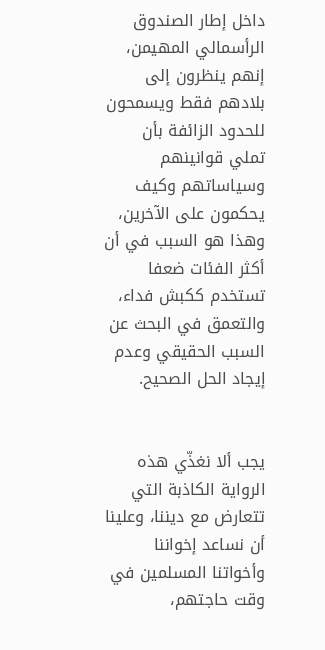داخل إطار الصندوق الرأسمالي المهيمن، إنهم ينظرون إلى بلادهم فقط ويسمحون للحدود الزائفة بأن تملي قوانينهم وسياساتهم وكيف يحكمون على الآخرين، وهذا هو السبب في أن أكثر الفئات ضعفا تستخدم ككبش فداء، والتعمق في البحث عن السبب الحقيقي وعدم إيجاد الحل الصحيح.


يجب ألا نغذّي هذه الرواية الكاذبة التي تتعارض مع ديننا، وعلينا أن نساعد إخواننا وأخواتنا المسلمين في وقت حاجتهم،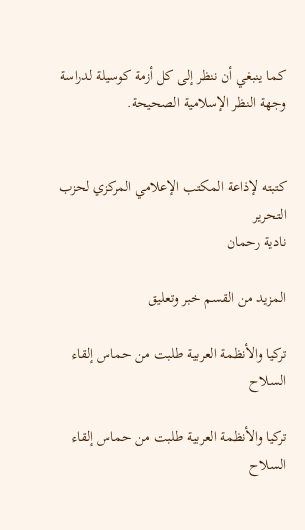كما ينبغي أن ننظر إلى كل أزمة كوسيلة لدراسة وجهة النظر الإسلامية الصحيحة.


كتبته لإذاعة المكتب الإعلامي المركزي لحزب التحرير
نادية رحمان

المزيد من القسم خبر وتعليق

تركيا والأنظمة العربية طلبت من حماس إلقاء السلاح

تركيا والأنظمة العربية طلبت من حماس إلقاء السلاح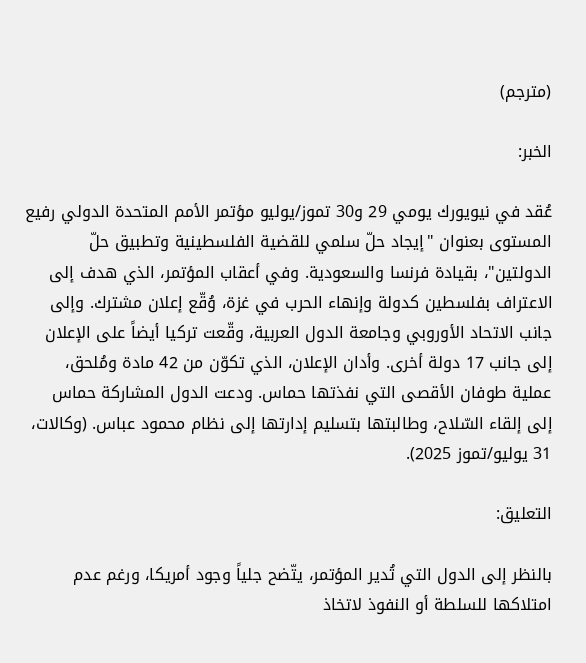(مترجم)

الخبر:

عُقد في نيويورك يومي 29 و30 تموز/يوليو مؤتمر الأمم المتحدة الدولي رفيع المستوى بعنوان "إيجاد حلّ سلمي للقضية الفلسطينية وتطبيق حلّ الدولتين"، بقيادة فرنسا والسعودية. وفي أعقاب المؤتمر، الذي هدف إلى الاعتراف بفلسطين كدولة وإنهاء الحرب في غزة، وُقّع إعلان مشترك. وإلى جانب الاتحاد الأوروبي وجامعة الدول العربية، وقّعت تركيا أيضاً على الإعلان إلى جانب 17 دولة أخرى. وأدان الإعلان، الذي تكوّن من 42 مادة ومُلحق، عملية طوفان الأقصى التي نفذتها حماس. ودعت الدول المشاركة حماس إلى إلقاء السّلاح، وطالبتها بتسليم إدارتها إلى نظام محمود عباس. (وكالات، 31 يوليو/تموز 2025).

التعليق:

بالنظر إلى الدول التي تُدير المؤتمر، يتّضح جلياً وجود أمريكا، ورغم عدم امتلاكها للسلطة أو النفوذ لاتخاذ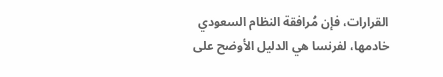القرارات، فإن مُرافقة النظام السعودي خادمها، لفرنسا هي الدليل الأوضح على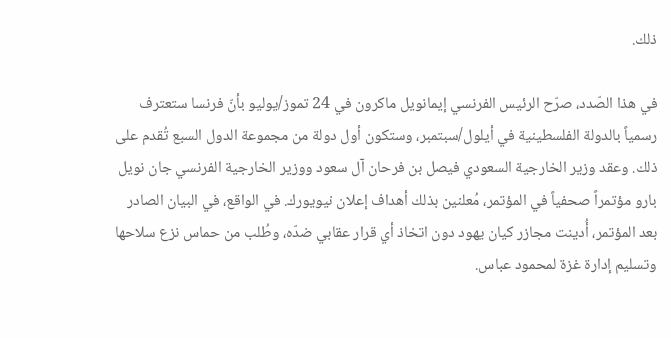ذلك.

في هذا الصّدد، صرّح الرئيس الفرنسي إيمانويل ماكرون في 24 تموز/يوليو بأنّ فرنسا ستعترف رسمياً بالدولة الفلسطينية في أيلول/سبتمبر، وستكون أول دولة من مجموعة الدول السبع تُقدم على ذلك. وعقد وزير الخارجية السعودي فيصل بن فرحان آل سعود ووزير الخارجية الفرنسي جان نويل بارو مؤتمراً صحفياً في المؤتمر، مُعلنين بذلك أهداف إعلان نيويورك. في الواقع، في البيان الصادر بعد المؤتمر، أُدينت مجازر كيان يهود دون اتخاذ أي قرار عقابي ضدّه، وطُلب من حماس نزع سلاحها وتسليم إدارة غزة لمحمود عباس.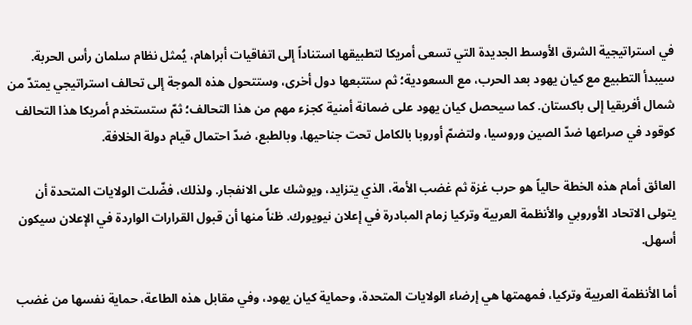في استراتيجية الشرق الأوسط الجديدة التي تسعى أمريكا لتطبيقها استناداً إلى اتفاقيات أبراهام، يُمثل نظام سلمان رأس الحربة. سيبدأ التطبيع مع كيان يهود بعد الحرب، مع السعودية؛ ثم ستتبعها دول أخرى، وستتحول هذه الموجة إلى تحالف استراتيجي يمتدّ من شمال أفريقيا إلى باكستان. كما سيحصل كيان يهود على ضمانة أمنية كجزء مهم من هذا التحالف؛ ثمّ ستستخدم أمريكا هذا التحالف كوقود في صراعها ضدّ الصين وروسيا، ولتضمّ أوروبا بالكامل تحت جناحيها، وبالطبع، ضدّ احتمال قيام دولة الخلافة.

العائق أمام هذه الخطة حالياً هو حرب غزة ثم غضب الأمة، الذي يتزايد، ويوشك على الانفجار. ولذلك، فضّلت الولايات المتحدة أن يتولى الاتحاد الأوروبي والأنظمة العربية وتركيا زمام المبادرة في إعلان نيويورك. ظناً منها أن قبول القرارات الواردة في الإعلان سيكون أسهل.

أما الأنظمة العربية وتركيا، فمهمتها هي إرضاء الولايات المتحدة، وحماية كيان يهود، وفي مقابل هذه الطاعة، حماية نفسها من غضب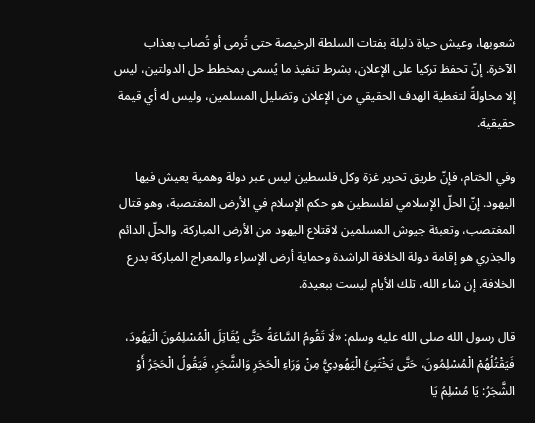شعوبها، وعيش حياة ذليلة بفتات السلطة الرخيصة حتى تُرمى أو تُصاب بعذاب الآخرة. إنّ تحفظ تركيا على الإعلان، بشرط تنفيذ ما يُسمى بمخطط حل الدولتين، ليس إلا محاولةً لتغطية الهدف الحقيقي من الإعلان وتضليل المسلمين، وليس له أي قيمة حقيقية.

وفي الختام، فإنّ طريق تحرير غزة وكل فلسطين ليس عبر دولة وهمية يعيش فيها اليهود. إنّ الحلّ الإسلامي لفلسطين هو حكم الإسلام في الأرض المغتصبة، وهو قتال المغتصب، وتعبئة جيوش المسلمين لاقتلاع اليهود من الأرض المباركة. والحلّ الدائم والجذري هو إقامة دولة الخلافة الراشدة وحماية أرض الإسراء والمعراج المباركة بدرع الخلافة. إن شاء الله، تلك الأيام ليست ببعيدة.

قال رسول الله صلى الله عليه وسلم: «لَا تَقُومُ السَّاعَةُ حَتَّى يُقَاتِلَ الْمُسْلِمُونَ الْيَهُودَ، فَيَقْتُلُهُمْ الْمُسْلِمُونَ، حَتَّى يَخْتَبِئَ الْيَهُودِيُّ مِنْ وَرَاءِ الْحَجَرِ وَالشَّجَرِ، فَيَقُولُ الْحَجَرُ أَوْ الشَّجَرُ: يَا مُسْلِمُ يَا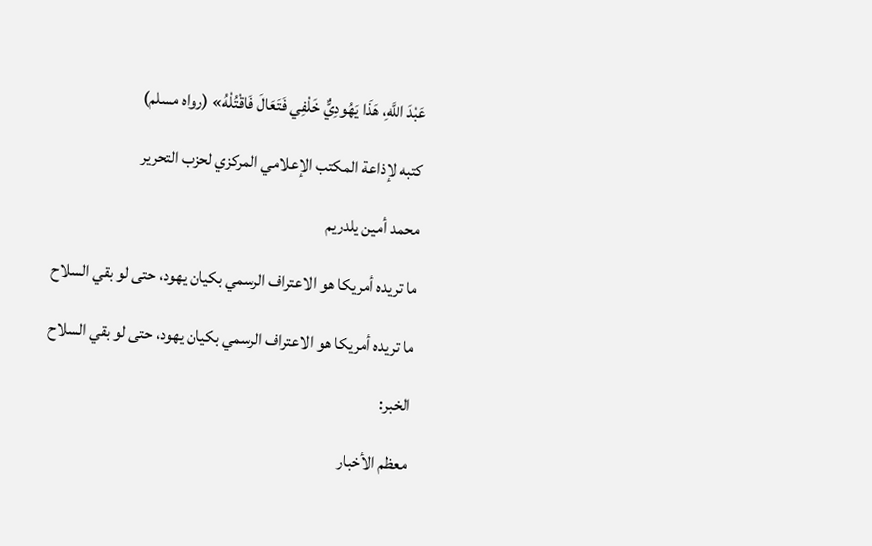عَبْدَ اللَّهِ، هَذَا يَهُودِيٌّ خَلْفِي فَتَعَالَ فَاقْتُلْهُ» (رواه مسلم)

كتبه لإذاعة المكتب الإعلامي المركزي لحزب التحرير

محمد أمين يلدريم

ما تريده أمريكا هو الاعتراف الرسمي بكيان يهود، حتى لو بقي السلاح

ما تريده أمريكا هو الاعتراف الرسمي بكيان يهود، حتى لو بقي السلاح

الخبر:

معظم الأخبار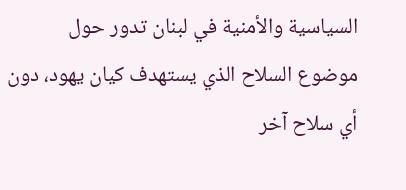السياسية والأمنية في لبنان تدور حول موضوع السلاح الذي يستهدف كيان يهود، دون أي سلاح آخر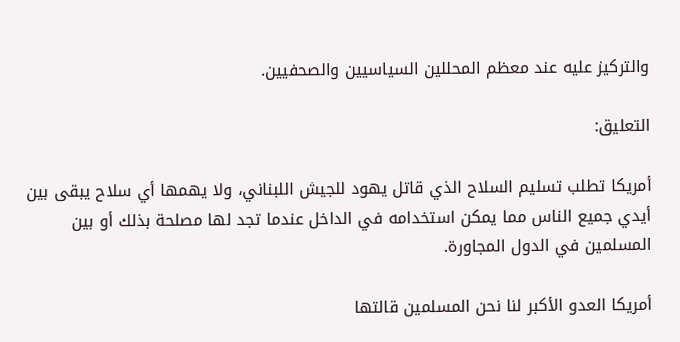والتركيز عليه عند معظم المحللين السياسيين والصحفيين.

التعليق:

أمريكا تطلب تسليم السلاح الذي قاتل يهود للجيش اللبناني، ولا يهمها أي سلاح يبقى بين أيدي جميع الناس مما يمكن استخدامه في الداخل عندما تجد لها مصلحة بذلك أو بين المسلمين في الدول المجاورة.

أمريكا العدو الأكبر لنا نحن المسلمين قالتها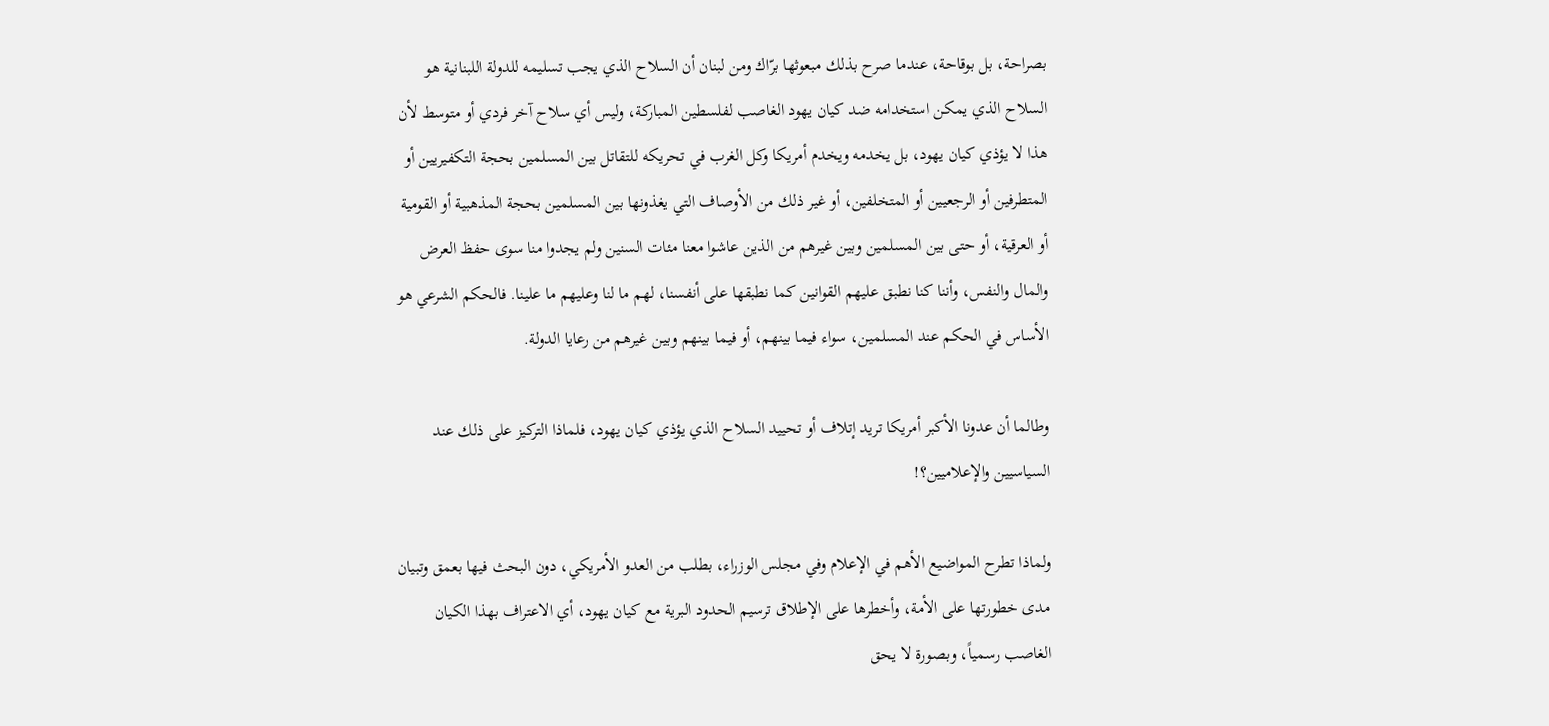بصراحة، بل بوقاحة، عندما صرح بذلك مبعوثها برّاك ومن لبنان أن السلاح الذي يجب تسليمه للدولة اللبنانية هو السلاح الذي يمكن استخدامه ضد كيان يهود الغاصب لفلسطين المباركة، وليس أي سلاح آخر فردي أو متوسط لأن هذا لا يؤذي كيان يهود، بل يخدمه ويخدم أمريكا وكل الغرب في تحريكه للتقاتل بين المسلمين بحجة التكفيريين أو المتطرفين أو الرجعيين أو المتخلفين، أو غير ذلك من الأوصاف التي يغذونها بين المسلمين بحجة المذهبية أو القومية أو العرقية، أو حتى بين المسلمين وبين غيرهم من الذين عاشوا معنا مئات السنين ولم يجدوا منا سوى حفظ العرض والمال والنفس، وأننا كنا نطبق عليهم القوانين كما نطبقها على أنفسنا، لهم ما لنا وعليهم ما علينا. فالحكم الشرعي هو الأساس في الحكم عند المسلمين، سواء فيما بينهم، أو فيما بينهم وبين غيرهم من رعايا الدولة.

وطالما أن عدونا الأكبر أمريكا تريد إتلاف أو تحييد السلاح الذي يؤذي كيان يهود، فلماذا التركيز على ذلك عند السياسيين والإعلاميين؟!

ولماذا تطرح المواضيع الأهم في الإعلام وفي مجلس الوزراء، بطلب من العدو الأمريكي، دون البحث فيها بعمق وتبيان مدى خطورتها على الأمة، وأخطرها على الإطلاق ترسيم الحدود البرية مع كيان يهود، أي الاعتراف بهذا الكيان الغاصب رسمياً، وبصورة لا يحق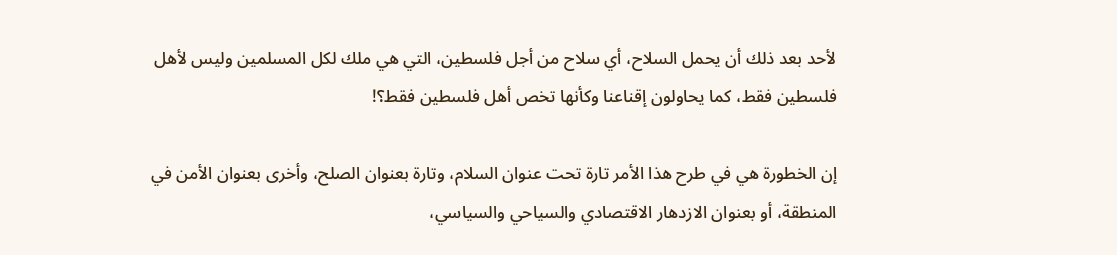لأحد بعد ذلك أن يحمل السلاح، أي سلاح من أجل فلسطين، التي هي ملك لكل المسلمين وليس لأهل فلسطين فقط، كما يحاولون إقناعنا وكأنها تخص أهل فلسطين فقط؟!

إن الخطورة هي في طرح هذا الأمر تارة تحت عنوان السلام، وتارة بعنوان الصلح، وأخرى بعنوان الأمن في المنطقة، أو بعنوان الازدهار الاقتصادي والسياحي والسياسي،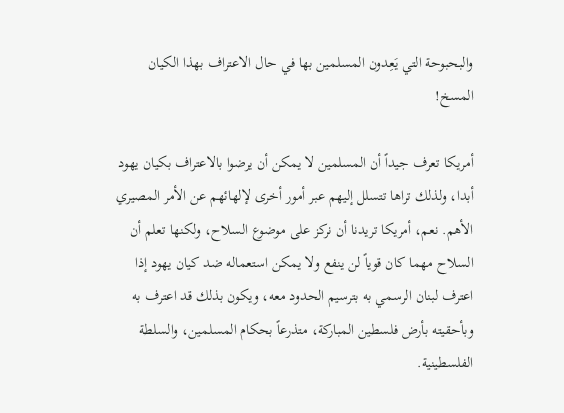والبحبوحة التي يَعِدون المسلمين بها في حال الاعتراف بهذا الكيان المسخ!

أمريكا تعرف جيداً أن المسلمين لا يمكن أن يرضوا بالاعتراف بكيان يهود أبدا، ولذلك تراها تتسلل إليهم عبر أمور أخرى لإلهائهم عن الأمر المصيري الأهم. نعم، أمريكا تريدنا أن نركز على موضوع السلاح، ولكنها تعلم أن السلاح مهما كان قوياً لن ينفع ولا يمكن استعماله ضد كيان يهود إذا اعترف لبنان الرسمي به بترسيم الحدود معه، ويكون بذلك قد اعترف به وبأحقيته بأرض فلسطين المباركة، متذرعاً بحكام المسلمين، والسلطة الفلسطينية.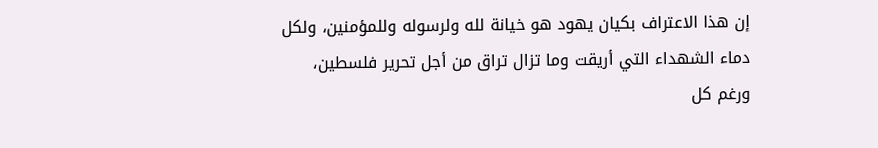إن هذا الاعتراف بكيان يهود هو خيانة لله ولرسوله وللمؤمنين، ولكل دماء الشهداء التي أريقت وما تزال تراق من أجل تحرير فلسطين، ورغم كل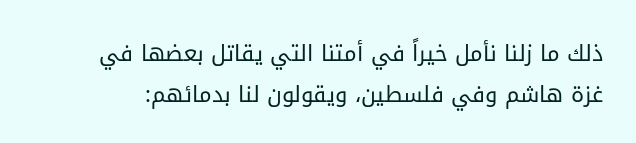ذلك ما زلنا نأمل خيراً في أمتنا التي يقاتل بعضها في غزة هاشم وفي فلسطين، ويقولون لنا بدمائهم: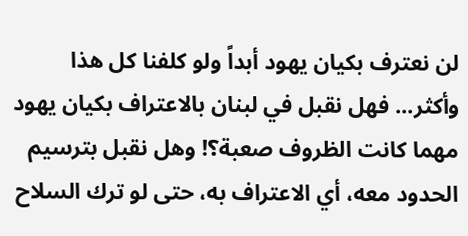لن نعترف بكيان يهود أبداً ولو كلفنا كل هذا وأكثر... فهل نقبل في لبنان بالاعتراف بكيان يهود مهما كانت الظروف صعبة؟! وهل نقبل بترسيم الحدود معه، أي الاعتراف به، حتى لو ترك السلاح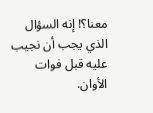معنا؟! إنه السؤال الذي يجب أن نجيب عليه قبل فوات الأوان.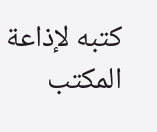كتبه لإذاعة المكتب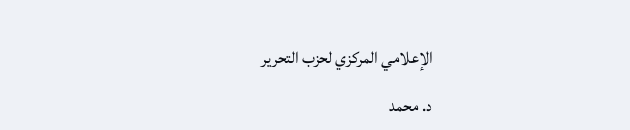الإعلامي المركزي لحزب التحرير

د. محمد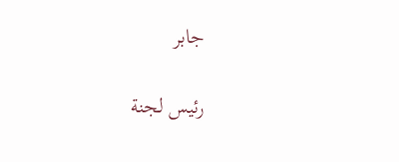جابر

رئيس لجنة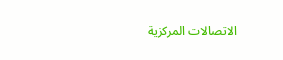الاتصالات المركزية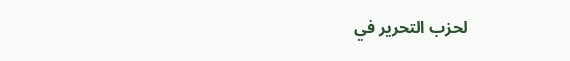لحزب التحرير في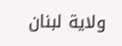ولاية لبنان